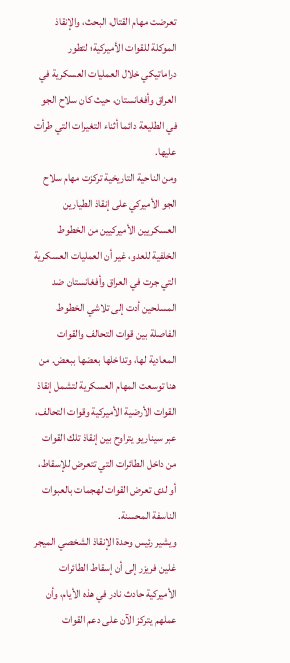تعرضت مهام القتال، البحث، والإنقاذ الموكلة للقوات الأميركية؛ لتطور دراماتيكي خلال العمليات العسكرية في العراق وأفغانستان، حيث كان سلاح الجو في الطليعة دائما أثناء التغيرات التي طرأت عليها.
ومن الناحية التاريخية تركزت مهام سلاح الجو الأميركي على إنقاذ الطيارين العسكريين الأميركيين من الخطوط الخلفية للعدو، غير أن العمليات العسكرية التي جرت في العراق وأفغانستان ضد المسلحين أدت إلى تلاشي الخطوط الفاصلة بين قوات التحالف والقوات المعادية لها، وتداخلها بعضها ببعض. من هنا توسعت المهام العسكرية لتشمل إنقاذ القوات الأرضية الأميركية وقوات التحالف، عبر سيناريو يتراوح بين إنقاذ تلك القوات من داخل الطائرات التي تتعرض للإسقاط، أو لدى تعرض القوات لهجمات بالعبوات الناسفة المحسنة.
ويشير رئيس وحدة الإنقاذ الشخصي الميجر غلين فريزر إلى أن إسقاط الطائرات الأميركية حادث نادر في هذه الأيام، وأن عملهم يتركز الآن على دعم القوات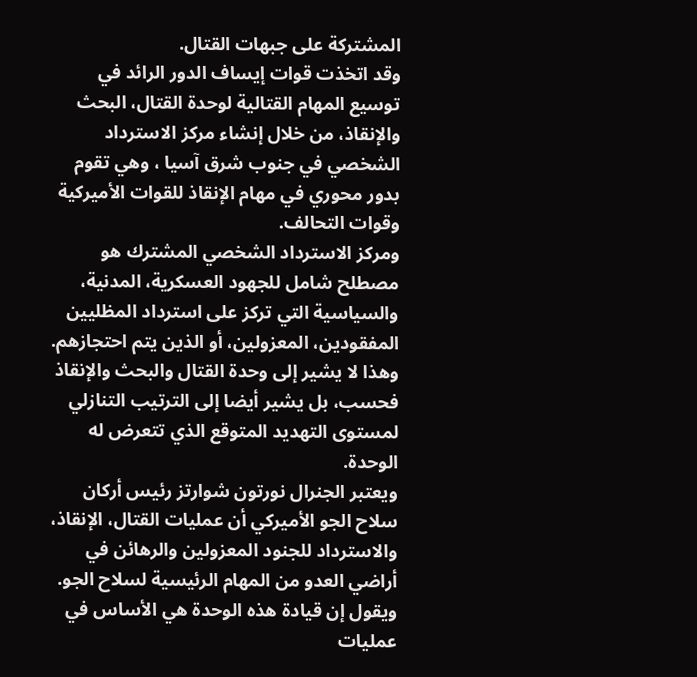المشتركة على جبهات القتال.
وقد اتخذت قوات إيساف الدور الرائد في توسيع المهام القتالية لوحدة القتال، البحث والإنقاذ، من خلال إنشاء مركز الاسترداد الشخصي في جنوب شرق آسيا ، وهي تقوم بدور محوري في مهام الإنقاذ للقوات الأميركية وقوات التحالف.
ومركز الاسترداد الشخصي المشترك هو مصطلح شامل للجهود العسكرية، المدنية، والسياسية التي تركز على استرداد المظليين المفقودين، المعزولين، أو الذين يتم احتجازهم. وهذا لا يشير إلى وحدة القتال والبحث والإنقاذ فحسب، بل يشير أيضا إلى الترتيب التنازلي لمستوى التهديد المتوقع الذي تتعرض له الوحدة.
ويعتبر الجنرال نورتون شوارتز رئيس أركان سلاح الجو الأميركي أن عمليات القتال، الإنقاذ، والاسترداد للجنود المعزولين والرهائن في أراضي العدو من المهام الرئيسية لسلاح الجو. ويقول إن قيادة هذه الوحدة هي الأساس في عمليات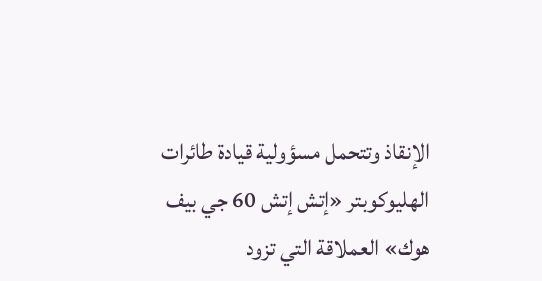الإنقاذ وتتحمل مسؤولية قيادة طائرات الهليوكوبتر «إتش إتش 60 جي بيف هوك» العملاقة التي تزود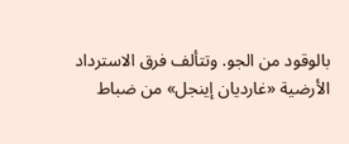بالوقود من الجو. وتتألف فرق الاسترداد الأرضية «غارديان إينجل» من ضباط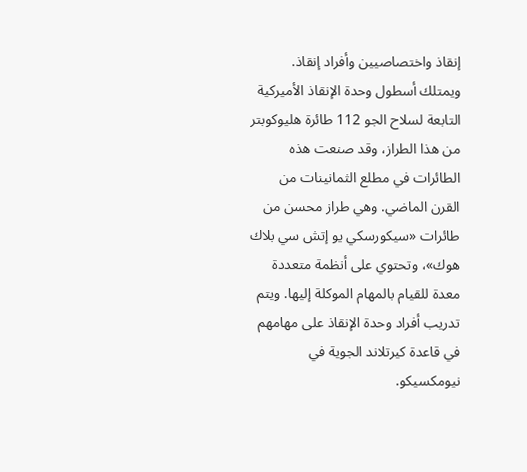إنقاذ واختصاصيين وأفراد إنقاذ.
ويمتلك أسطول وحدة الإنقاذ الأميركية التابعة لسلاح الجو 112 طائرة هليوكوبتر من هذا الطراز، وقد صنعت هذه الطائرات في مطلع الثمانينات من القرن الماضي. وهي طراز محسن من طائرات «سيكورسكي يو إتش سي بلاك هوك»، وتحتوي على أنظمة متعددة معدة للقيام بالمهام الموكلة إليها. ويتم تدريب أفراد وحدة الإنقاذ على مهامهم في قاعدة كيرتلاند الجوية في نيومكسيكو.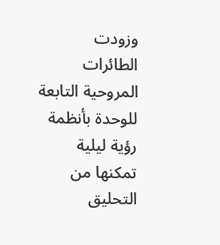وزودت الطائرات المروحية التابعة للوحدة بأنظمة رؤية ليلية تمكنها من التحليق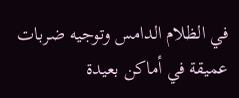في الظلام الدامس وتوجيه ضربات عميقة في أماكن بعيدة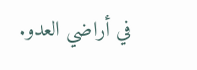في أراضي العدو.